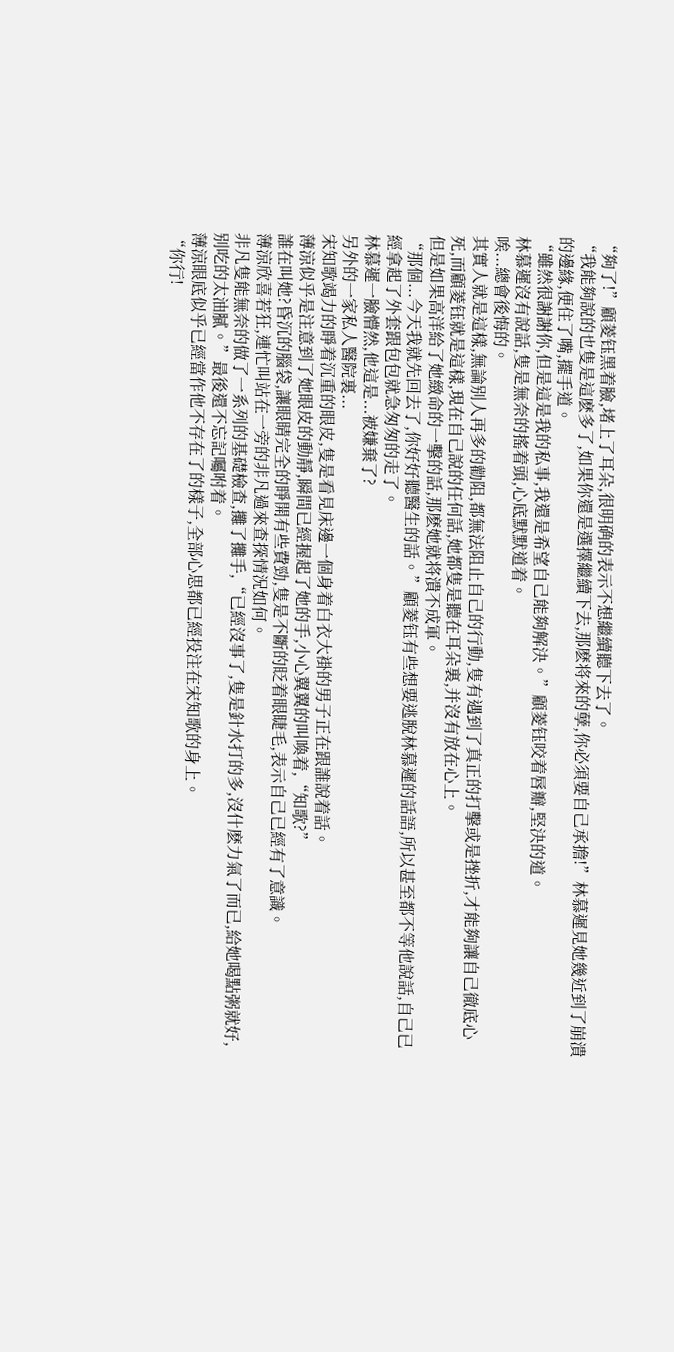“夠了!”顧菱钰黑着臉,堵上了耳朵,很明确的表示不想繼續聽下去了。
“我能夠說的也隻是這麽多了,如果你還是選擇繼續下去,那麽将來的孽,你必須要自己承擔!”林慕遲見她幾近到了崩潰的邊緣,便住了嘴,擺手道。
“雖然很謝謝你,但是這是我的私事,我還是希望自己能夠解決。”顧菱钰咬着唇瓣,堅決的道。
林慕遲沒有說話,隻是無奈的搖着頭,心底默默道着。
唉...總會後悔的。
其實人就是這樣,無論别人再多的勸阻,都無法阻止自己的行動,隻有遇到了真正的打擊或是挫折,才能夠讓自己徹底心死,而顧菱钰就是這樣,現在自己說的任何話,她都隻是聽在耳朵裏,并沒有放在心上。
但是如果高洋給了她緻命的一擊的話,那麽她就将潰不成軍。
“那個...今天我就先回去了,你好好聽醫生的話。”顧菱钰有些想要逃脫林慕遲的話語,所以甚至都不等他說話,自己已經拿起了外套跟包包就急匆匆的走了。
林慕遲一臉懵然,他這是...被嫌棄了?
另外的一家私人醫院裏...
宋知歌竭力的睜着沉重的眼皮,隻是看見床邊一個身着白衣大褂的男子正在跟誰說着話。
薄涼似乎是注意到了她眼皮的動靜,瞬間已經握起了她的手,小心翼翼的叫喚着,“知歌?”
誰在叫她?昏沉的腦袋,讓眼睛完全的睜開有些費勁,隻是不斷的眨着眼睫毛,表示自己已經有了意識。
薄涼欣喜若狂,連忙叫站在一旁的非凡過來查探情況如何。
非凡隻能無奈的做了一系列的基礎檢查,攤了攤手,“已經沒事了,隻是針水打的多,沒什麽力氣了而已,給她喝點粥就好,别吃的太油膩。”最後還不忘記囑咐着。
薄涼眼底似乎已經當作他不存在了的樣子,全部心思都已經投注在宋知歌的身上。
“你行!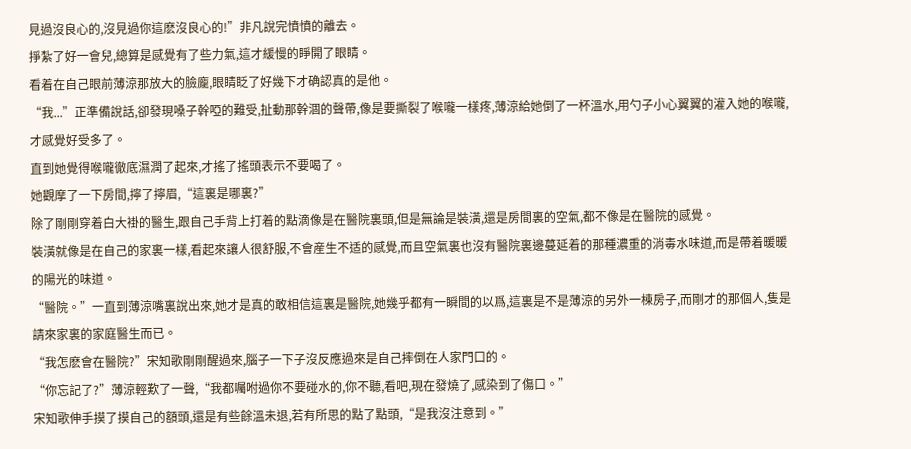見過沒良心的,沒見過你這麽沒良心的!”非凡說完憤憤的離去。
掙紮了好一會兒,總算是感覺有了些力氣,這才緩慢的睜開了眼睛。
看着在自己眼前薄涼那放大的臉龐,眼睛眨了好幾下才确認真的是他。
“我...”正準備說話,卻發現嗓子幹啞的難受,扯動那幹涸的聲帶,像是要撕裂了喉嚨一樣疼,薄涼給她倒了一杯溫水,用勺子小心翼翼的灌入她的喉嚨,才感覺好受多了。
直到她覺得喉嚨徹底濕潤了起來,才搖了搖頭表示不要喝了。
她觀摩了一下房間,擰了擰眉,“這裏是哪裏?”
除了剛剛穿着白大褂的醫生,跟自己手背上打着的點滴像是在醫院裏頭,但是無論是裝潢,還是房間裏的空氣,都不像是在醫院的感覺。
裝潢就像是在自己的家裏一樣,看起來讓人很舒服,不會産生不适的感覺,而且空氣裏也沒有醫院裏邊蔓延着的那種濃重的消毒水味道,而是帶着暖暖的陽光的味道。
“醫院。”一直到薄涼嘴裏說出來,她才是真的敢相信這裏是醫院,她幾乎都有一瞬間的以爲,這裏是不是薄涼的另外一棟房子,而剛才的那個人,隻是請來家裏的家庭醫生而已。
“我怎麽會在醫院?”宋知歌剛剛醒過來,腦子一下子沒反應過來是自己摔倒在人家門口的。
“你忘記了?”薄涼輕歎了一聲,“我都囑咐過你不要碰水的,你不聽,看吧,現在發燒了,感染到了傷口。”
宋知歌伸手摸了摸自己的額頭,還是有些餘溫未退,若有所思的點了點頭,“是我沒注意到。”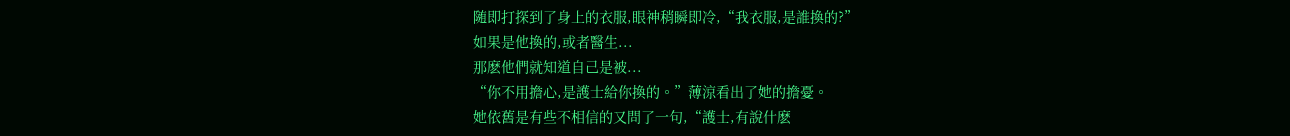随即打探到了身上的衣服,眼神稍瞬即冷,“我衣服,是誰換的?”
如果是他換的,或者醫生...
那麽他們就知道自己是被...
“你不用擔心,是護士給你換的。”薄涼看出了她的擔憂。
她依舊是有些不相信的又問了一句,“護士,有說什麽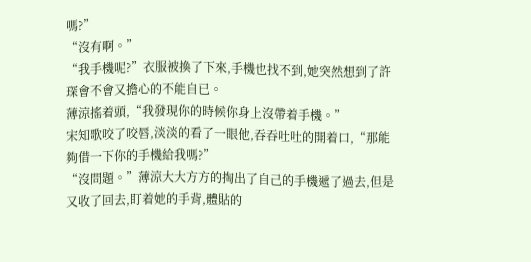嗎?”
“沒有啊。”
“我手機呢?”衣服被換了下來,手機也找不到,她突然想到了許琛會不會又擔心的不能自已。
薄涼搖着頭,“我發現你的時候你身上沒帶着手機。”
宋知歌咬了咬唇,淡淡的看了一眼他,吞吞吐吐的開着口,“那能夠借一下你的手機給我嗎?”
“沒問題。”薄涼大大方方的掏出了自己的手機遞了過去,但是又收了回去,盯着她的手背,體貼的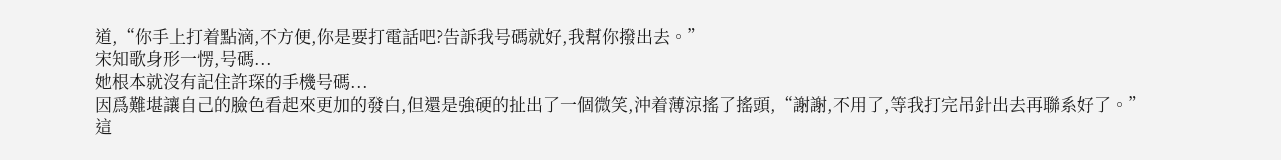道,“你手上打着點滴,不方便,你是要打電話吧?告訴我号碼就好,我幫你撥出去。”
宋知歌身形一愣,号碼...
她根本就沒有記住許琛的手機号碼...
因爲難堪讓自己的臉色看起來更加的發白,但還是強硬的扯出了一個微笑,沖着薄涼搖了搖頭,“謝謝,不用了,等我打完吊針出去再聯系好了。”
這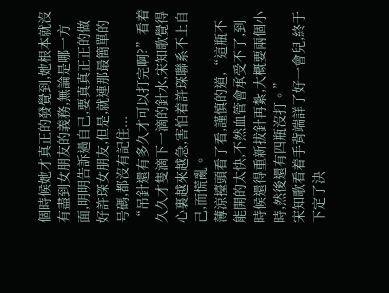個時候她才真正的發覺到,她根本就沒有盡到女朋友的義務,無論是哪一方面,明明告訴過自己,要真真正正的做好許琛女朋友,但是,就連那最簡單的号碼,都沒有記住...
“吊針還有多久才可以打完啊?”看着久久才隻滴下一滴的針水,宋知歌覺得心裏越來越急,害怕着許琛聯系不上自己,而慌亂。
薄涼擡頭看了看,謹慎的道,“這瓶不能開的太快,不然血管會承受不了,到時候還得重新拔針再紮,大概要兩個小時,然後還有四瓶沒打。”
宋知歌看着手背端詳了好一會兒,終于下定了決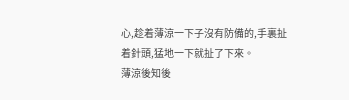心,趁着薄涼一下子沒有防備的,手裏扯着針頭,猛地一下就扯了下來。
薄涼後知後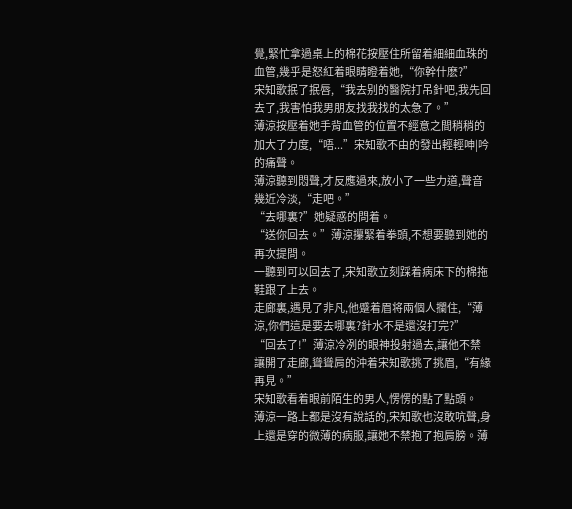覺,緊忙拿過桌上的棉花按壓住所留着細細血珠的血管,幾乎是怒紅着眼睛瞪着她,“你幹什麽?”
宋知歌抿了抿唇,“我去别的醫院打吊針吧,我先回去了,我害怕我男朋友找我找的太急了。”
薄涼按壓着她手背血管的位置不經意之間稍稍的加大了力度,“唔...”宋知歌不由的發出輕輕呻|吟的痛聲。
薄涼聽到悶聲,才反應過來,放小了一些力道,聲音幾近冷淡,“走吧。”
“去哪裏?”她疑惑的問着。
“送你回去。”薄涼攥緊着拳頭,不想要聽到她的再次提問。
一聽到可以回去了,宋知歌立刻踩着病床下的棉拖鞋跟了上去。
走廊裏,遇見了非凡,他蹙着眉将兩個人攔住,“薄涼,你們這是要去哪裏?針水不是還沒打完?”
“回去了!”薄涼冷冽的眼神投射過去,讓他不禁讓開了走廊,聳聳肩的沖着宋知歌挑了挑眉,“有緣再見。”
宋知歌看着眼前陌生的男人,愣愣的點了點頭。
薄涼一路上都是沒有說話的,宋知歌也沒敢吭聲,身上還是穿的微薄的病服,讓她不禁抱了抱肩膀。薄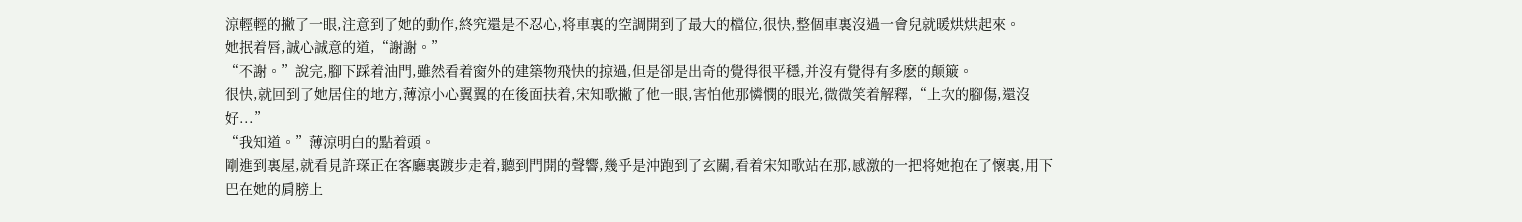涼輕輕的撇了一眼,注意到了她的動作,終究還是不忍心,将車裏的空調開到了最大的檔位,很快,整個車裏沒過一會兒就暖烘烘起來。
她抿着唇,誠心誠意的道,“謝謝。”
“不謝。”說完,腳下踩着油門,雖然看着窗外的建築物飛快的掠過,但是卻是出奇的覺得很平穩,并沒有覺得有多麽的颠簸。
很快,就回到了她居住的地方,薄涼小心翼翼的在後面扶着,宋知歌撇了他一眼,害怕他那憐憫的眼光,微微笑着解釋,“上次的腳傷,還沒好...”
“我知道。”薄涼明白的點着頭。
剛進到裏屋,就看見許琛正在客廳裏踱步走着,聽到門開的聲響,幾乎是沖跑到了玄關,看着宋知歌站在那,感激的一把将她抱在了懷裏,用下巴在她的肩膀上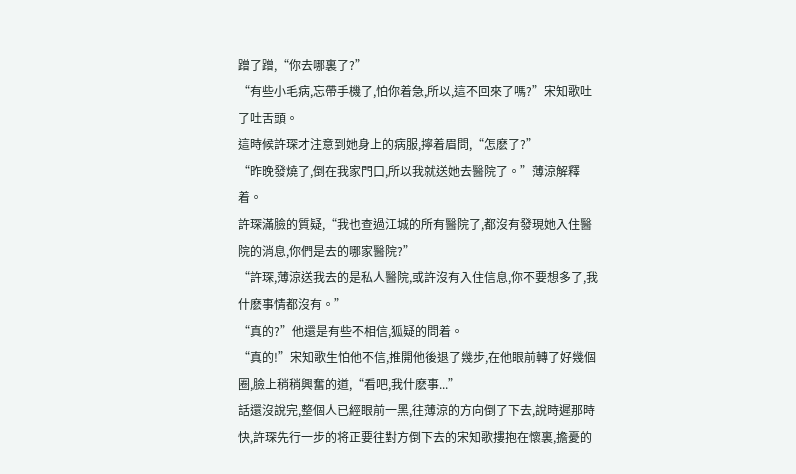蹭了蹭,“你去哪裏了?”
“有些小毛病,忘帶手機了,怕你着急,所以,這不回來了嗎?”宋知歌吐了吐舌頭。
這時候許琛才注意到她身上的病服,擰着眉問,“怎麽了?”
“昨晚發燒了,倒在我家門口,所以我就送她去醫院了。”薄涼解釋着。
許琛滿臉的質疑,“我也查過江城的所有醫院了,都沒有發現她入住醫院的消息,你們是去的哪家醫院?”
“許琛,薄涼送我去的是私人醫院,或許沒有入住信息,你不要想多了,我什麽事情都沒有。”
“真的?”他還是有些不相信,狐疑的問着。
“真的!”宋知歌生怕他不信,推開他後退了幾步,在他眼前轉了好幾個圈,臉上稍稍興奮的道,“看吧,我什麽事...”
話還沒說完,整個人已經眼前一黑,往薄涼的方向倒了下去,說時遲那時快,許琛先行一步的将正要往對方倒下去的宋知歌摟抱在懷裏,擔憂的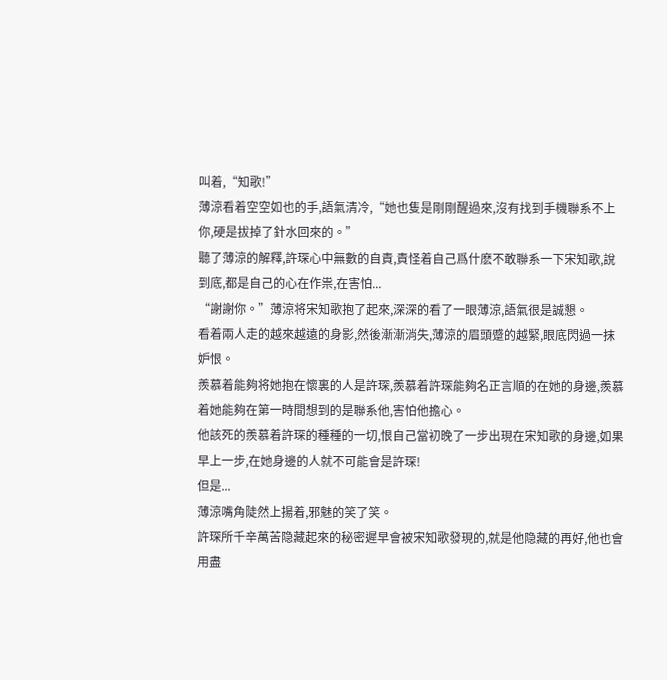叫着,“知歌!”
薄涼看着空空如也的手,語氣清冷,“她也隻是剛剛醒過來,沒有找到手機聯系不上你,硬是拔掉了針水回來的。”
聽了薄涼的解釋,許琛心中無數的自責,責怪着自己爲什麽不敢聯系一下宋知歌,說到底,都是自己的心在作祟,在害怕...
“謝謝你。”薄涼将宋知歌抱了起來,深深的看了一眼薄涼,語氣很是誠懇。
看着兩人走的越來越遠的身影,然後漸漸消失,薄涼的眉頭蹙的越緊,眼底閃過一抹妒恨。
羨慕着能夠将她抱在懷裏的人是許琛,羨慕着許琛能夠名正言順的在她的身邊,羨慕着她能夠在第一時間想到的是聯系他,害怕他擔心。
他該死的羨慕着許琛的種種的一切,恨自己當初晚了一步出現在宋知歌的身邊,如果早上一步,在她身邊的人就不可能會是許琛!
但是...
薄涼嘴角陡然上揚着,邪魅的笑了笑。
許琛所千辛萬苦隐藏起來的秘密遲早會被宋知歌發現的,就是他隐藏的再好,他也會用盡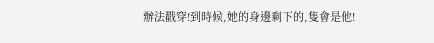辦法戳穿!到時候,她的身邊剩下的,隻會是他!